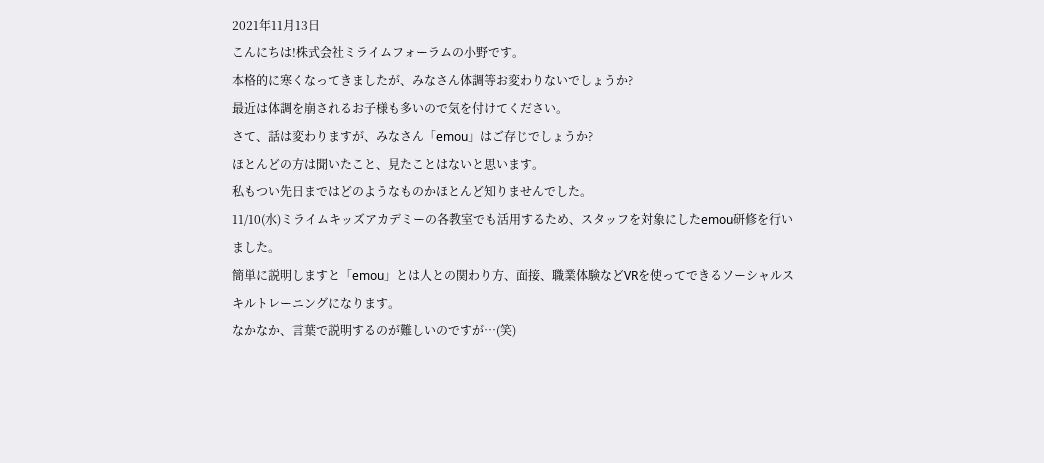2021年11月13日
こんにちは!株式会社ミライムフォーラムの小野です。
本格的に寒くなってきましたが、みなさん体調等お変わりないでしょうか?
最近は体調を崩されるお子様も多いので気を付けてください。
さて、話は変わりますが、みなさん「emou」はご存じでしょうか?
ほとんどの方は聞いたこと、見たことはないと思います。
私もつい先日まではどのようなものかほとんど知りませんでした。
11/10(水)ミライムキッズアカデミーの各教室でも活用するため、スタッフを対象にしたemou研修を行いました。
簡単に説明しますと「emou」とは人との関わり方、面接、職業体験などVRを使ってできるソーシャルスキルトレーニングになります。
なかなか、言葉で説明するのが難しいのですが…(笑)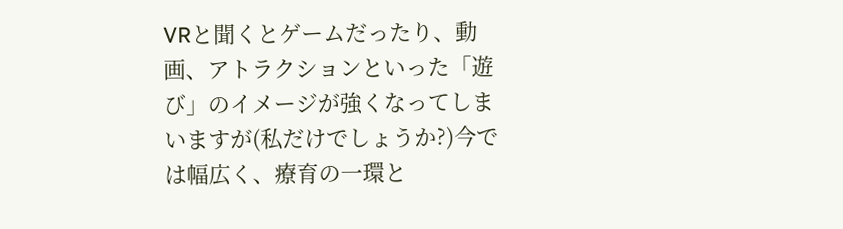VRと聞くとゲームだったり、動画、アトラクションといった「遊び」のイメージが強くなってしまいますが(私だけでしょうか?)今では幅広く、療育の一環と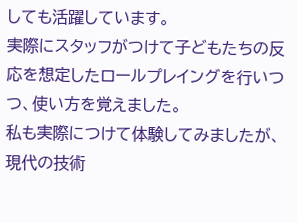しても活躍しています。
実際にスタッフがつけて子どもたちの反応を想定したロールプレイングを行いつつ、使い方を覚えました。
私も実際につけて体験してみましたが、現代の技術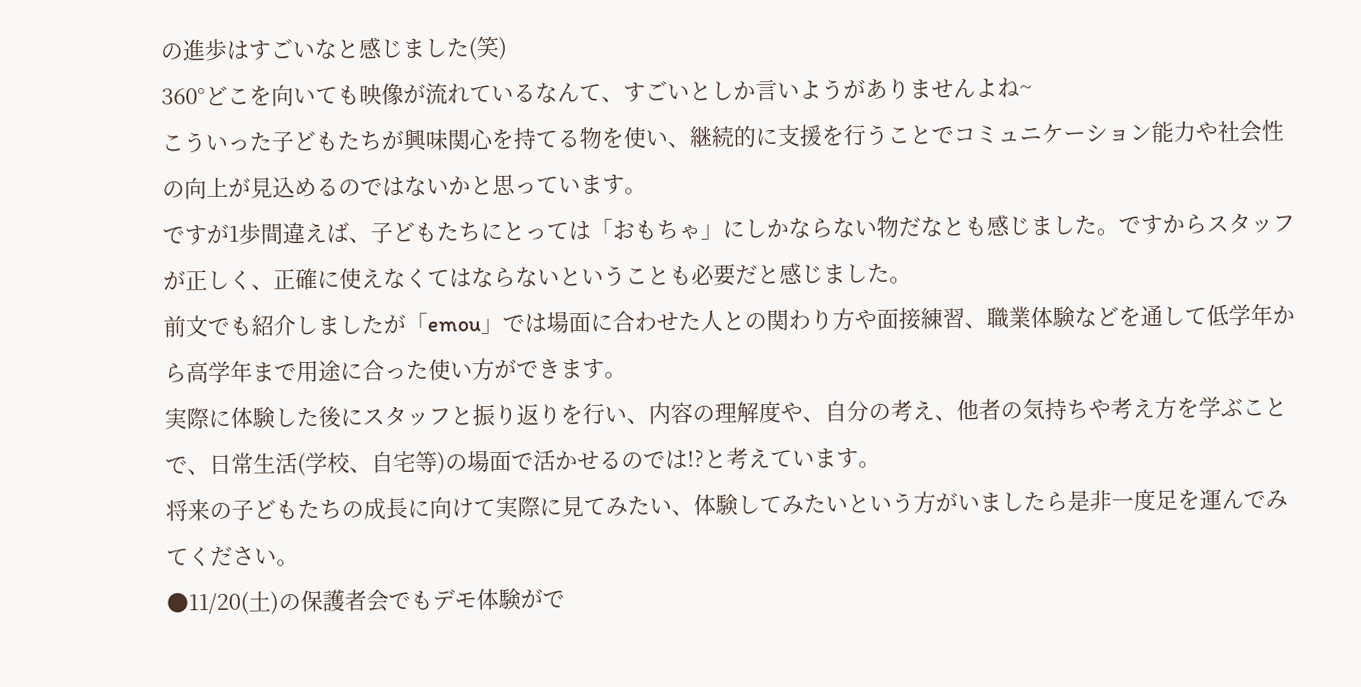の進歩はすごいなと感じました(笑)
360°どこを向いても映像が流れているなんて、すごいとしか言いようがありませんよね~
こういった子どもたちが興味関心を持てる物を使い、継続的に支援を行うことでコミュニケーション能力や社会性の向上が見込めるのではないかと思っています。
ですが1歩間違えば、子どもたちにとっては「おもちゃ」にしかならない物だなとも感じました。ですからスタッフが正しく、正確に使えなくてはならないということも必要だと感じました。
前文でも紹介しましたが「emou」では場面に合わせた人との関わり方や面接練習、職業体験などを通して低学年から高学年まで用途に合った使い方ができます。
実際に体験した後にスタッフと振り返りを行い、内容の理解度や、自分の考え、他者の気持ちや考え方を学ぶことで、日常生活(学校、自宅等)の場面で活かせるのでは!?と考えています。
将来の子どもたちの成長に向けて実際に見てみたい、体験してみたいという方がいましたら是非一度足を運んでみてください。
●11/20(土)の保護者会でもデモ体験がで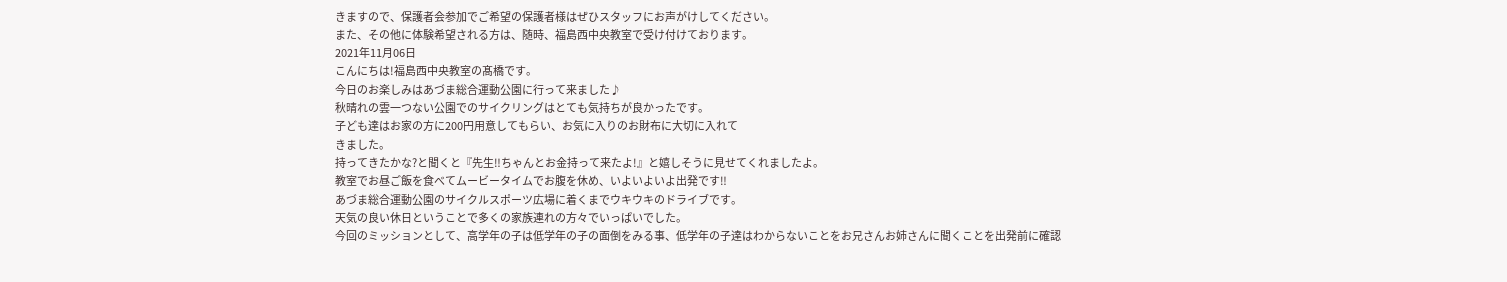きますので、保護者会参加でご希望の保護者様はぜひスタッフにお声がけしてください。
また、その他に体験希望される方は、随時、福島西中央教室で受け付けております。
2021年11月06日
こんにちは!福島西中央教室の髙橋です。
今日のお楽しみはあづま総合運動公園に行って来ました♪
秋晴れの雲一つない公園でのサイクリングはとても気持ちが良かったです。
子ども達はお家の方に200円用意してもらい、お気に入りのお財布に大切に入れて
きました。
持ってきたかな?と聞くと『先生‼ちゃんとお金持って来たよ!』と嬉しそうに見せてくれましたよ。
教室でお昼ご飯を食べてムービータイムでお腹を休め、いよいよいよ出発です‼
あづま総合運動公園のサイクルスポーツ広場に着くまでウキウキのドライブです。
天気の良い休日ということで多くの家族連れの方々でいっぱいでした。
今回のミッションとして、高学年の子は低学年の子の面倒をみる事、低学年の子達はわからないことをお兄さんお姉さんに聞くことを出発前に確認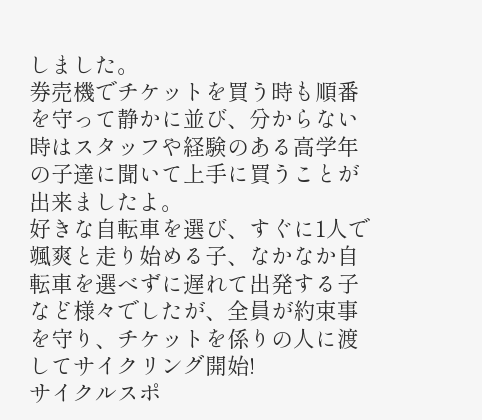しました。
券売機でチケットを買う時も順番を守って静かに並び、分からない時はスタッフや経験のある高学年の子達に聞いて上手に買うことが出来ましたよ。
好きな自転車を選び、すぐに1人で颯爽と走り始める子、なかなか自転車を選べずに遅れて出発する子など様々でしたが、全員が約束事を守り、チケットを係りの人に渡してサイクリング開始!
サイクルスポ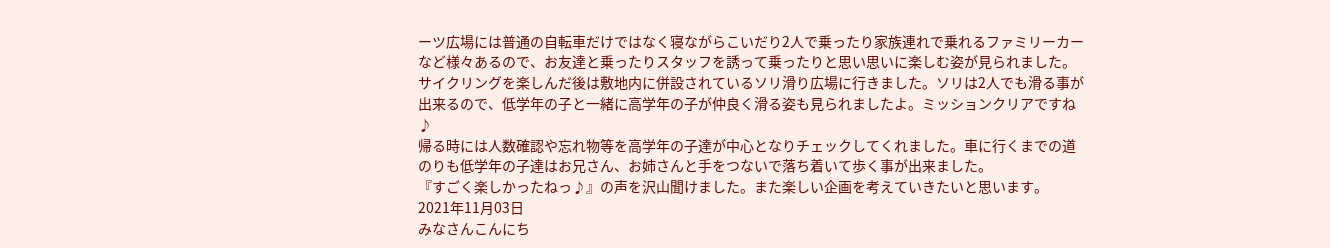ーツ広場には普通の自転車だけではなく寝ながらこいだり2人で乗ったり家族連れで乗れるファミリーカーなど様々あるので、お友達と乗ったりスタッフを誘って乗ったりと思い思いに楽しむ姿が見られました。
サイクリングを楽しんだ後は敷地内に併設されているソリ滑り広場に行きました。ソリは2人でも滑る事が出来るので、低学年の子と一緒に高学年の子が仲良く滑る姿も見られましたよ。ミッションクリアですね♪
帰る時には人数確認や忘れ物等を高学年の子達が中心となりチェックしてくれました。車に行くまでの道のりも低学年の子達はお兄さん、お姉さんと手をつないで落ち着いて歩く事が出来ました。
『すごく楽しかったねっ♪』の声を沢山聞けました。また楽しい企画を考えていきたいと思います。
2021年11月03日
みなさんこんにち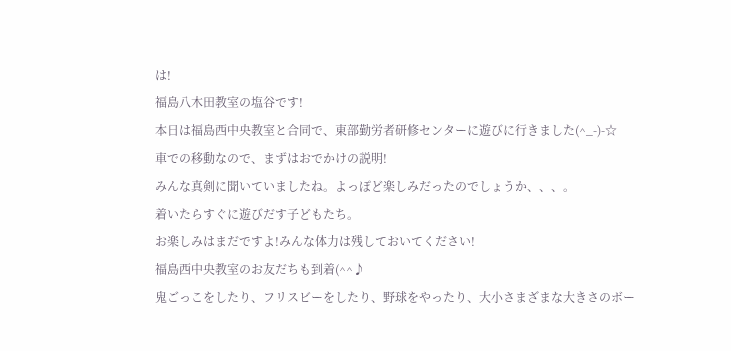は!
福島八木田教室の塩谷です!
本日は福島西中央教室と合同で、東部勤労者研修センターに遊びに行きました(^_-)-☆
車での移動なので、まずはおでかけの説明!
みんな真剣に聞いていましたね。よっぽど楽しみだったのでしょうか、、、。
着いたらすぐに遊びだす子どもたち。
お楽しみはまだですよ!みんな体力は残しておいてください!
福島西中央教室のお友だちも到着(^^♪
鬼ごっこをしたり、フリスビーをしたり、野球をやったり、大小さまざまな大きさのボー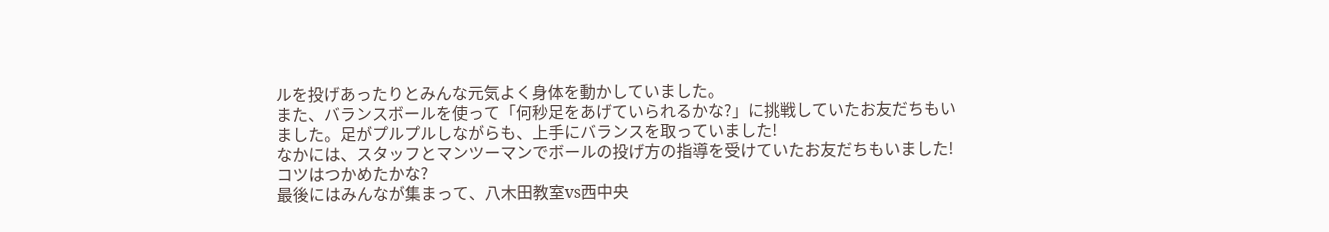ルを投げあったりとみんな元気よく身体を動かしていました。
また、バランスボールを使って「何秒足をあげていられるかな?」に挑戦していたお友だちもいました。足がプルプルしながらも、上手にバランスを取っていました!
なかには、スタッフとマンツーマンでボールの投げ方の指導を受けていたお友だちもいました!コツはつかめたかな?
最後にはみんなが集まって、八木田教室vs西中央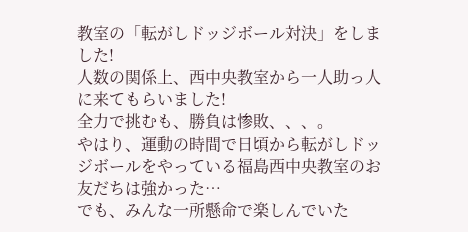教室の「転がしドッジボール対決」をしました!
人数の関係上、西中央教室から一人助っ人に来てもらいました!
全力で挑むも、勝負は惨敗、、、。
やはり、運動の時間で日頃から転がしドッジボールをやっている福島西中央教室のお友だちは強かった…
でも、みんな一所懸命で楽しんでいた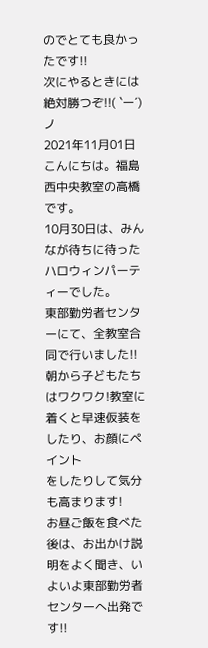のでとても良かったです!!
次にやるときには絶対勝つぞ!!( `ー´)ノ
2021年11月01日
こんにちは。福島西中央教室の高橋です。
10月30日は、みんなが待ちに待ったハロウィンパーティーでした。
東部勤労者センターにて、全教室合同で行いました!!
朝から子どもたちはワクワク!教室に着くと早速仮装をしたり、お顔にペイント
をしたりして気分も高まります!
お昼ご飯を食べた後は、お出かけ説明をよく聞き、いよいよ東部勤労者センターへ出発です!!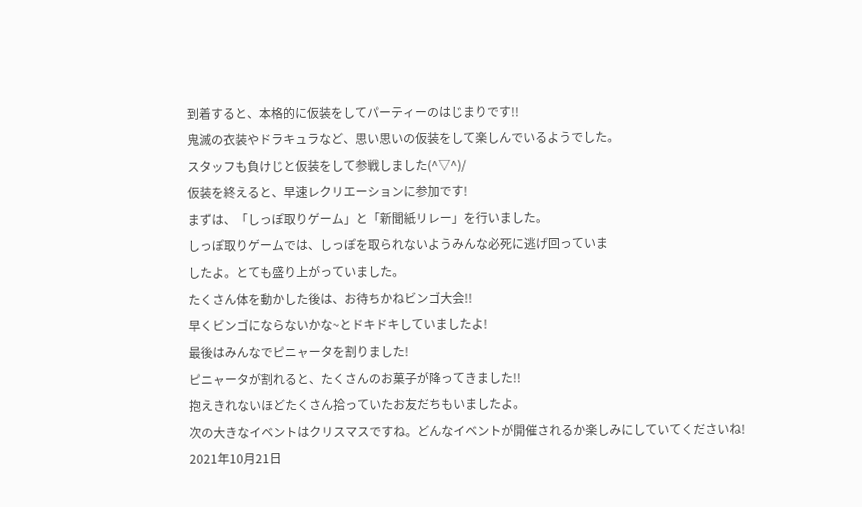到着すると、本格的に仮装をしてパーティーのはじまりです!!
鬼滅の衣装やドラキュラなど、思い思いの仮装をして楽しんでいるようでした。
スタッフも負けじと仮装をして参戦しました(^▽^)/
仮装を終えると、早速レクリエーションに参加です!
まずは、「しっぽ取りゲーム」と「新聞紙リレー」を行いました。
しっぽ取りゲームでは、しっぽを取られないようみんな必死に逃げ回っていま
したよ。とても盛り上がっていました。
たくさん体を動かした後は、お待ちかねビンゴ大会!!
早くビンゴにならないかな~とドキドキしていましたよ!
最後はみんなでピニャータを割りました!
ピニャータが割れると、たくさんのお菓子が降ってきました!!
抱えきれないほどたくさん拾っていたお友だちもいましたよ。
次の大きなイベントはクリスマスですね。どんなイベントが開催されるか楽しみにしていてくださいね!
2021年10月21日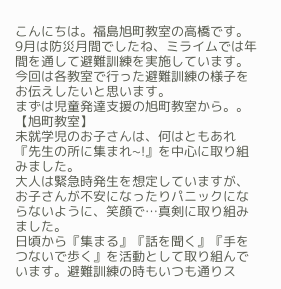こんにちは。福島旭町教室の高橋です。
9月は防災月間でしたね、ミライムでは年間を通して避難訓練を実施しています。今回は各教室で行った避難訓練の様子をお伝えしたいと思います。
まずは児童発達支援の旭町教室から。。
【旭町教室】
未就学児のお子さんは、何はともあれ『先生の所に集まれ~!』を中心に取り組みました。
大人は緊急時発生を想定していますが、お子さんが不安になったりパニックにならないように、笑顔で…真剣に取り組みました。
日頃から『集まる』『話を聞く』『手をつないで歩く』を活動として取り組んでいます。避難訓練の時もいつも通りス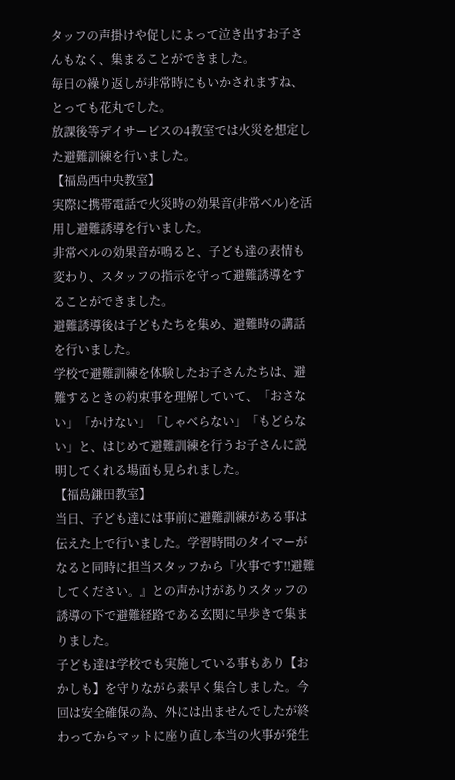タッフの声掛けや促しによって泣き出すお子さんもなく、集まることができました。
毎日の繰り返しが非常時にもいかされますね、とっても花丸でした。
放課後等デイサービスの4教室では火災を想定した避難訓練を行いました。
【福島西中央教室】
実際に携帯電話で火災時の効果音(非常ベル)を活用し避難誘導を行いました。
非常ベルの効果音が鳴ると、子ども達の表情も変わり、スタッフの指示を守って避難誘導をすることができました。
避難誘導後は子どもたちを集め、避難時の講話を行いました。
学校で避難訓練を体験したお子さんたちは、避難するときの約束事を理解していて、「おさない」「かけない」「しゃべらない」「もどらない」と、はじめて避難訓練を行うお子さんに説明してくれる場面も見られました。
【福島鎌田教室】
当日、子ども達には事前に避難訓練がある事は伝えた上で行いました。学習時間のタイマーがなると同時に担当スタッフから『火事です‼避難してください。』との声かけがありスタッフの誘導の下で避難経路である玄関に早歩きで集まりました。
子ども達は学校でも実施している事もあり【おかしも】を守りながら素早く集合しました。今回は安全確保の為、外には出ませんでしたが終わってからマットに座り直し本当の火事が発生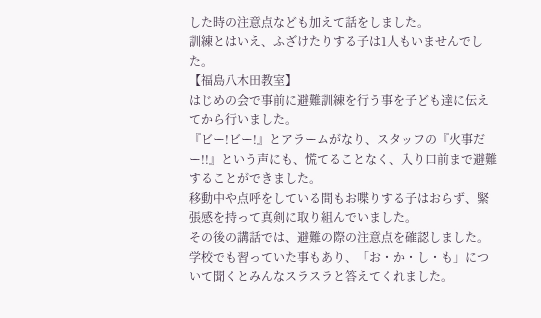した時の注意点なども加えて話をしました。
訓練とはいえ、ふざけたりする子は1人もいませんでした。
【福島八木田教室】
はじめの会で事前に避難訓練を行う事を子ども達に伝えてから行いました。
『ビー!ビー!』とアラームがなり、スタッフの『火事だー!!』という声にも、慌てることなく、入り口前まで避難することができました。
移動中や点呼をしている間もお喋りする子はおらず、緊張感を持って真剣に取り組んでいました。
その後の講話では、避難の際の注意点を確認しました。学校でも習っていた事もあり、「お・か・し・も」について聞くとみんなスラスラと答えてくれました。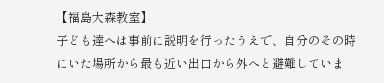【福島大森教室】
子ども達へは事前に説明を行ったうえで、自分のその時にいた場所から最も近い出口から外へと避難していま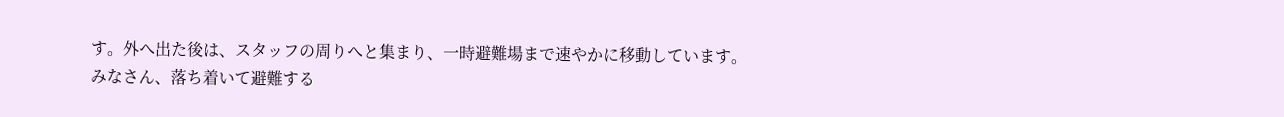す。外へ出た後は、スタッフの周りへと集まり、一時避難場まで速やかに移動しています。
みなさん、落ち着いて避難する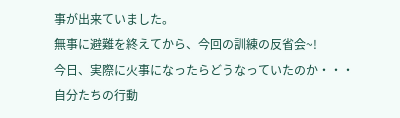事が出来ていました。
無事に避難を終えてから、今回の訓練の反省会~!
今日、実際に火事になったらどうなっていたのか・・・
自分たちの行動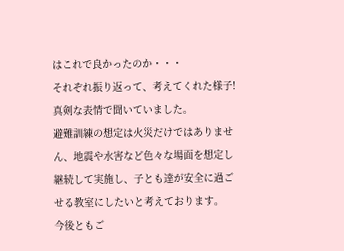はこれで良かったのか・・・
それぞれ振り返って、考えてくれた様子!
真剣な表情で聞いていました。
避難訓練の想定は火災だけではありません、地震や水害など色々な場面を想定し継続して実施し、子とも達が安全に過ごせる教室にしたいと考えております。
今後ともご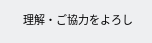理解・ご協力をよろし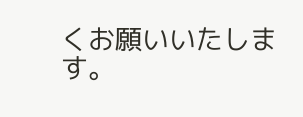くお願いいたします。